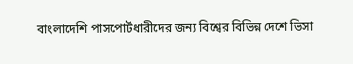বাংলাদেশি পাসপোর্টধারীদের জন্য বিশ্বের বিভিন্ন দেশে ভিসা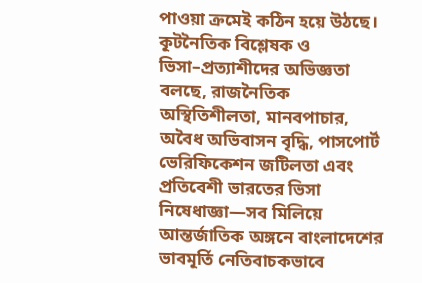পাওয়া ক্রমেই কঠিন হয়ে উঠছে। কূটনৈতিক বিশ্লেষক ও ভিসা–প্রত্যাশীদের অভিজ্ঞতা বলছে, রাজনৈতিক অস্থিতিশীলতা, মানবপাচার, অবৈধ অভিবাসন বৃদ্ধি, পাসপোর্ট ভেরিফিকেশন জটিলতা এবং প্রতিবেশী ভারতের ভিসা নিষেধাজ্ঞা—সব মিলিয়ে আন্তর্জাতিক অঙ্গনে বাংলাদেশের ভাবমূর্তি নেতিবাচকভাবে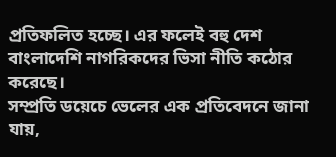প্রতিফলিত হচ্ছে। এর ফলেই বহু দেশ বাংলাদেশি নাগরিকদের ভিসা নীতি কঠোর করেছে।
সম্প্রতি ডয়েচে ভেলের এক প্রতিবেদনে জানা যায়,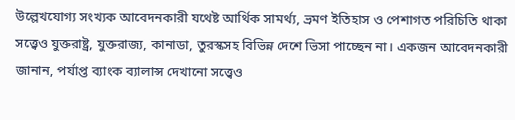উল্লেখযোগ্য সংখ্যক আবেদনকারী যথেষ্ট আর্থিক সামর্থ্য, ভ্রমণ ইতিহাস ও পেশাগত পরিচিতি থাকা সত্ত্বেও যুক্তরাষ্ট্র, যুক্তরাজ্য, কানাডা, তুরস্কসহ বিভিন্ন দেশে ভিসা পাচ্ছেন না। একজন আবেদনকারী জানান, পর্যাপ্ত ব্যাংক ব্যালান্স দেখানো সত্ত্বেও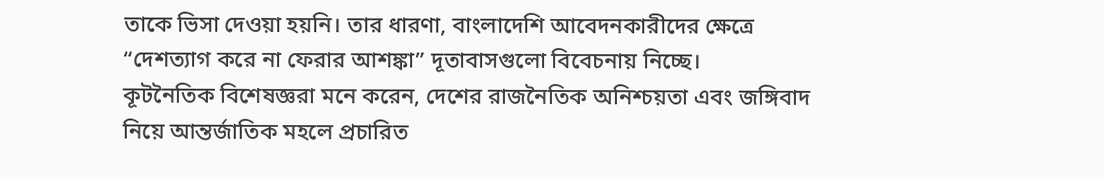তাকে ভিসা দেওয়া হয়নি। তার ধারণা, বাংলাদেশি আবেদনকারীদের ক্ষেত্রে “দেশত্যাগ করে না ফেরার আশঙ্কা” দূতাবাসগুলো বিবেচনায় নিচ্ছে।
কূটনৈতিক বিশেষজ্ঞরা মনে করেন, দেশের রাজনৈতিক অনিশ্চয়তা এবং জঙ্গিবাদ নিয়ে আন্তর্জাতিক মহলে প্রচারিত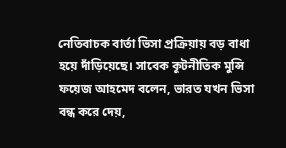নেতিবাচক বার্তা ভিসা প্রক্রিয়ায় বড় বাধা হয়ে দাঁড়িয়েছে। সাবেক কূটনীতিক মুন্সি ফয়েজ আহমেদ বলেন, ভারত যখন ভিসা বন্ধ করে দেয়,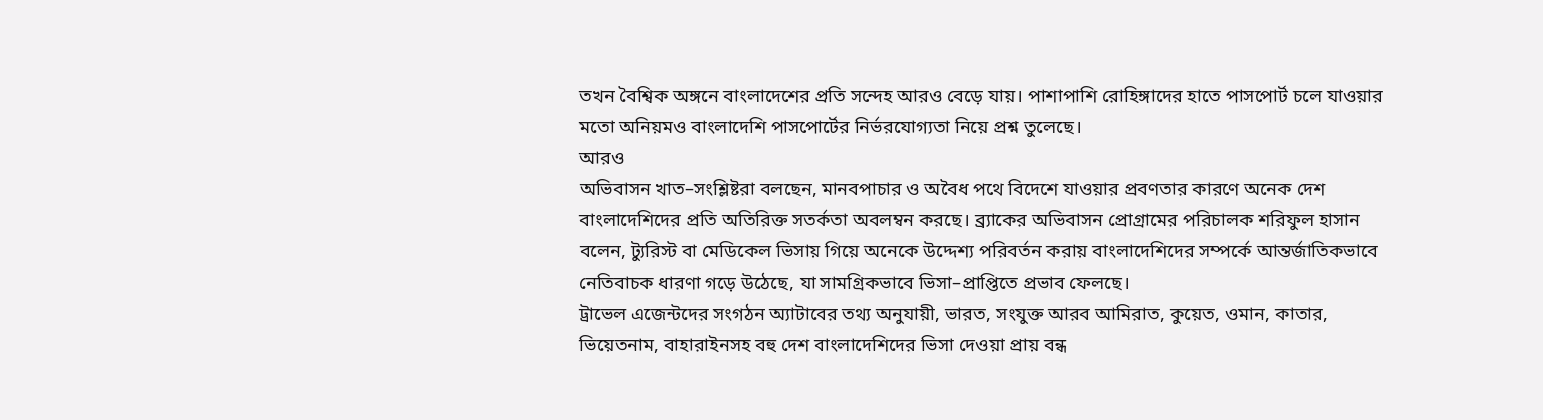তখন বৈশ্বিক অঙ্গনে বাংলাদেশের প্রতি সন্দেহ আরও বেড়ে যায়। পাশাপাশি রোহিঙ্গাদের হাতে পাসপোর্ট চলে যাওয়ার মতো অনিয়মও বাংলাদেশি পাসপোর্টের নির্ভরযোগ্যতা নিয়ে প্রশ্ন তুলেছে।
আরও
অভিবাসন খাত–সংশ্লিষ্টরা বলছেন, মানবপাচার ও অবৈধ পথে বিদেশে যাওয়ার প্রবণতার কারণে অনেক দেশ বাংলাদেশিদের প্রতি অতিরিক্ত সতর্কতা অবলম্বন করছে। ব্র্যাকের অভিবাসন প্রোগ্রামের পরিচালক শরিফুল হাসান বলেন, ট্যুরিস্ট বা মেডিকেল ভিসায় গিয়ে অনেকে উদ্দেশ্য পরিবর্তন করায় বাংলাদেশিদের সম্পর্কে আন্তর্জাতিকভাবে নেতিবাচক ধারণা গড়ে উঠেছে, যা সামগ্রিকভাবে ভিসা–প্রাপ্তিতে প্রভাব ফেলছে।
ট্রাভেল এজেন্টদের সংগঠন অ্যাটাবের তথ্য অনুযায়ী, ভারত, সংযুক্ত আরব আমিরাত, কুয়েত, ওমান, কাতার, ভিয়েতনাম, বাহারাইনসহ বহু দেশ বাংলাদেশিদের ভিসা দেওয়া প্রায় বন্ধ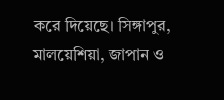করে দিয়েছে। সিঙ্গাপুর, মালয়েশিয়া, জাপান ও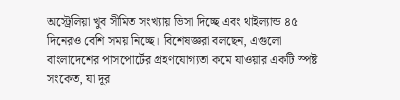অস্ট্রেলিয়া খুব সীমিত সংখ্যায় ভিসা দিচ্ছে এবং থাইল্যান্ড ৪৫ দিনেরও বেশি সময় নিচ্ছে। বিশেষজ্ঞরা বলছেন, এগুলো বাংলাদেশের পাসপোর্টের গ্রহণযোগ্যতা কমে যাওয়ার একটি স্পষ্ট সংকেত, যা দূর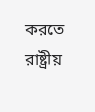করতে রাষ্ট্রীয়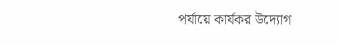পর্যায়ে কার্যকর উদ্যোগ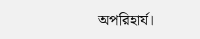অপরিহার্য।